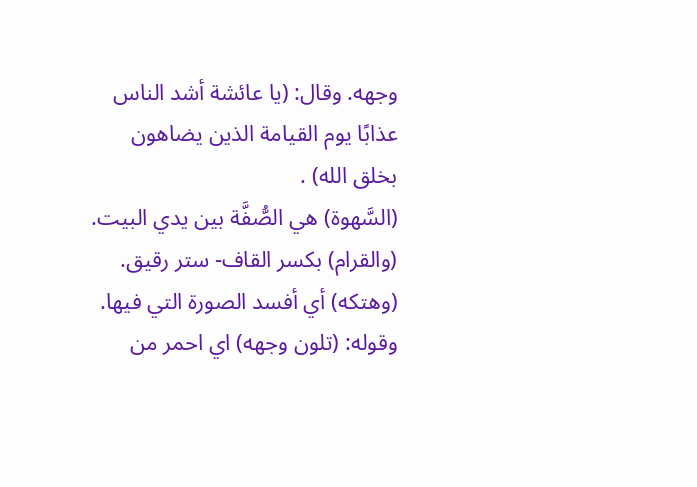وجهه. وقال: (يا عائشة أشد الناس عذابًا يوم القيامة الذين يضاهون بخلق الله) .
(السَّهوة) هي الصُّفَّة بين يدي البيت.
(والقرام) بكسر القاف- ستر رقيق.
(وهتكه) أي أفسد الصورة التي فيها.
وقوله: (تلون وجهه) اي احمر من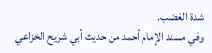شدة الغضب.
وفي مسند الإمام أحمد من حديث أبي شريح الخزاعي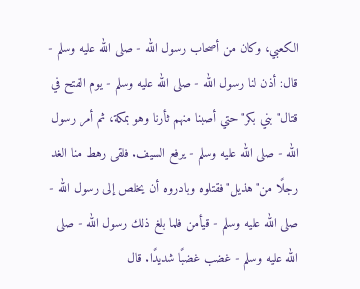الكعبي، وكان من أصحاب رسول الله - صلى الله عليه وسلم - قال: أذن لنا رسول الله - صلى الله عليه وسلم - يوم الفتح في قتال"بني بكر"حتي أصبنا منهم ثأرنا وهو بمكة، ثم أمر رسول الله - صلى الله عليه وسلم - يرفع السيف. فلقى رهط منا الغد رجلًا من"هذيل"فقتلوه وبادروه أن يخلص إلى رسول الله - صلى الله عليه وسلم - قيأمن فلما بلغ ذلك رسول الله - صلى الله عليه وسلم - غضب غضبًا شديدًا. قال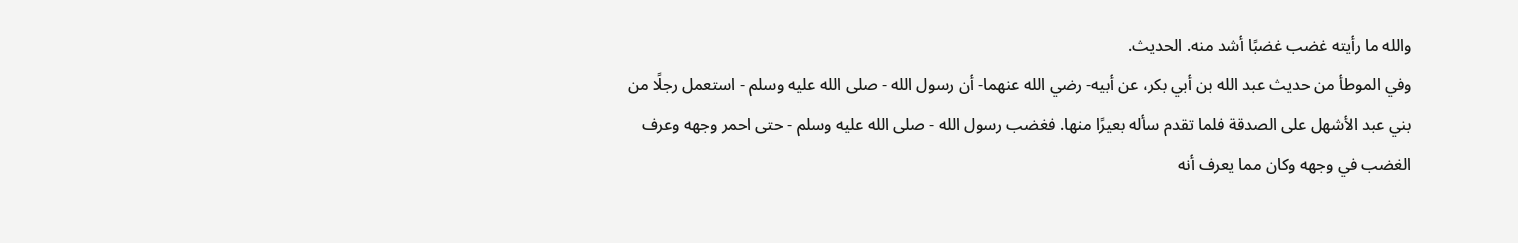والله ما رأيته غضب غضبًا أشد منه. الحديث.
وفي الموطأ من حديث عبد الله بن أبي بكر، عن أبيه- رضي الله عنهما- أن رسول الله - صلى الله عليه وسلم - استعمل رجلًا من بني عبد الأشهل على الصدقة فلما تقدم سأله بعيرًا منها. فغضب رسول الله - صلى الله عليه وسلم - حتى احمر وجهه وعرف الغضب في وجهه وكان مما يعرف أنه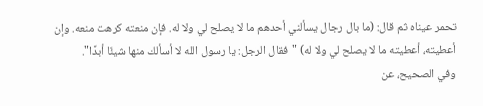تحمر عيناه ثم قال: (ما بال رجال يسألني أحدهم ما لا يصلح لي ولا له. فإن منعته كرهت منعه. وإن أعطيته، أعطيته ما لا يصلح لي ولا له) "فقال الرجل: يا رسول الله لا أسألك منها شيئّا أبدًا".
وفي الصحيح، عن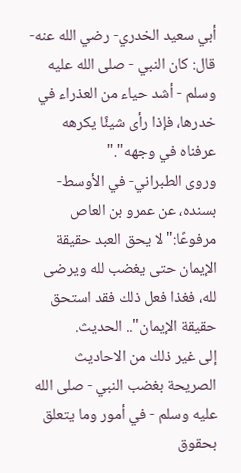أبي سعيد الخدري- رضي الله عنه- قال: كان النبي - صلى الله عليه وسلم - أشد حياء من العذراء في خدرها، فإذا رأى شيئًا يكرهه عرفناه في وجهه"."
وروى الطبراني- في الأوسط- بسنده، عن عمرو بن العاص مرفوعًا:"لا يحق العبد حقيقة الإيمان حتى يغضب لله ويرضى لله، فغذا فعل ذلك فقد استحق حقيقة الإيمان".. الحديث.
إلى غير ذلك من الاحاديث الصريحة بغضب النبي - صلى الله عليه وسلم - في أمور وما يتعلق بحقوق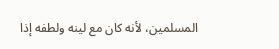المسلمين، لأنه كان مع لينه ولطفه إذا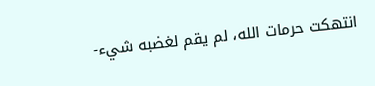انتهكت حرمات الله، لم يقم لغضبه شيء-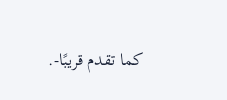كما تقدم قريبًا-.